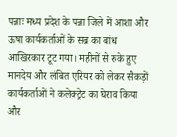पन्नाः मध्य प्रदेश के पन्ना जिले में आशा और ऊषा कार्यकर्ताओं के सब्र का बांध आखिरकार टूट गया। महीनों से रुके हुए मानदेय और लंबित एरियर को लेकर सैकड़ों कार्यकर्ताओं ने कलेक्ट्रेट का घेराव किया और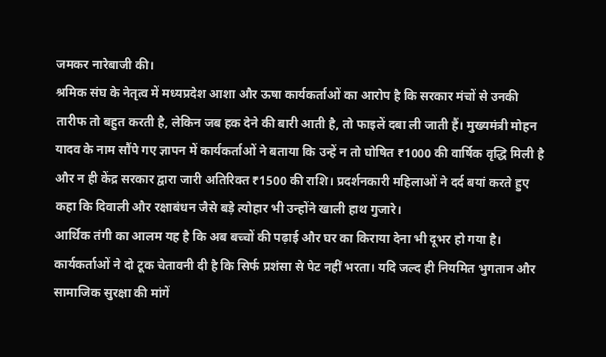जमकर नारेबाजी की।
श्रमिक संघ के नेतृत्व में मध्यप्रदेश आशा और ऊषा कार्यकर्ताओं का आरोप है कि सरकार मंचों से उनकी तारीफ तो बहुत करती है, लेकिन जब हक देने की बारी आती है, तो फाइलें दबा ली जाती हैं। मुख्यमंत्री मोहन यादव के नाम सौंपे गए ज्ञापन में कार्यकर्ताओं ने बताया कि उन्हें न तो घोषित ₹1000 की वार्षिक वृद्धि मिली है और न ही केंद्र सरकार द्वारा जारी अतिरिक्त ₹1500 की राशि। प्रदर्शनकारी महिलाओं ने दर्द बयां करते हुए कहा कि दिवाली और रक्षाबंधन जैसे बड़े त्योहार भी उन्होंने खाली हाथ गुजारे।
आर्थिक तंगी का आलम यह है कि अब बच्चों की पढ़ाई और घर का किराया देना भी दूभर हो गया है। कार्यकर्ताओं ने दो टूक चेतावनी दी है कि सिर्फ प्रशंसा से पेट नहीं भरता। यदि जल्द ही नियमित भुगतान और सामाजिक सुरक्षा की मांगें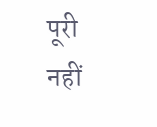पूरी नहीं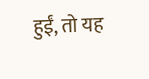हुईं, तो यह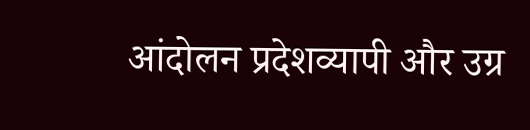आंदोलन प्रदेशव्यापी और उग्र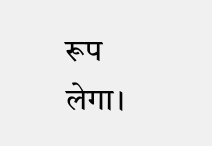रूप लेगा।